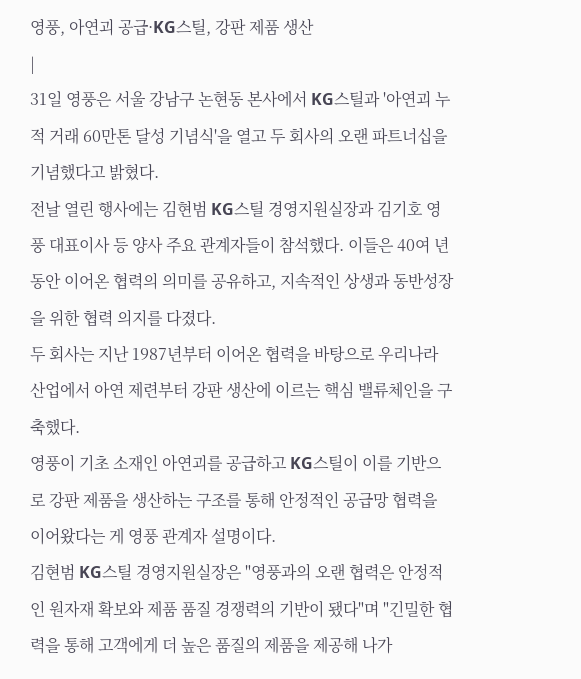영풍, 아연괴 공급·KG스틸, 강판 제품 생산
|
31일 영풍은 서울 강남구 논현동 본사에서 KG스틸과 '아연괴 누적 거래 60만톤 달성 기념식'을 열고 두 회사의 오랜 파트너십을 기념했다고 밝혔다.
전날 열린 행사에는 김현범 KG스틸 경영지원실장과 김기호 영풍 대표이사 등 양사 주요 관계자들이 참석했다. 이들은 40여 년 동안 이어온 협력의 의미를 공유하고, 지속적인 상생과 동반성장을 위한 협력 의지를 다졌다.
두 회사는 지난 1987년부터 이어온 협력을 바탕으로 우리나라 산업에서 아연 제련부터 강판 생산에 이르는 핵심 밸류체인을 구축했다.
영풍이 기초 소재인 아연괴를 공급하고 KG스틸이 이를 기반으로 강판 제품을 생산하는 구조를 통해 안정적인 공급망 협력을 이어왔다는 게 영풍 관계자 설명이다.
김현범 KG스틸 경영지원실장은 "영풍과의 오랜 협력은 안정적인 원자재 확보와 제품 품질 경쟁력의 기반이 됐다"며 "긴밀한 협력을 통해 고객에게 더 높은 품질의 제품을 제공해 나가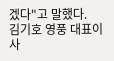겠다"고 말했다.
김기호 영풍 대표이사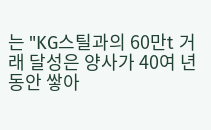는 "KG스틸과의 60만t 거래 달성은 양사가 40여 년 동안 쌓아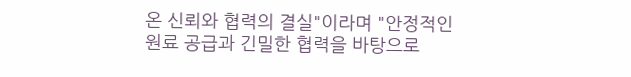온 신뢰와 협력의 결실"이라며 "안정적인 원료 공급과 긴밀한 협력을 바탕으로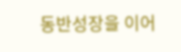동반성장을 이어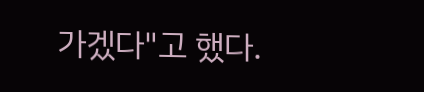가겠다"고 했다.